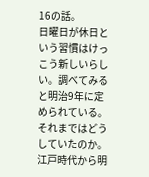16の話。
日曜日が休日という習慣はけっこう新しいらしい。調べてみると明治9年に定められている。それまではどうしていたのか。江戸時代から明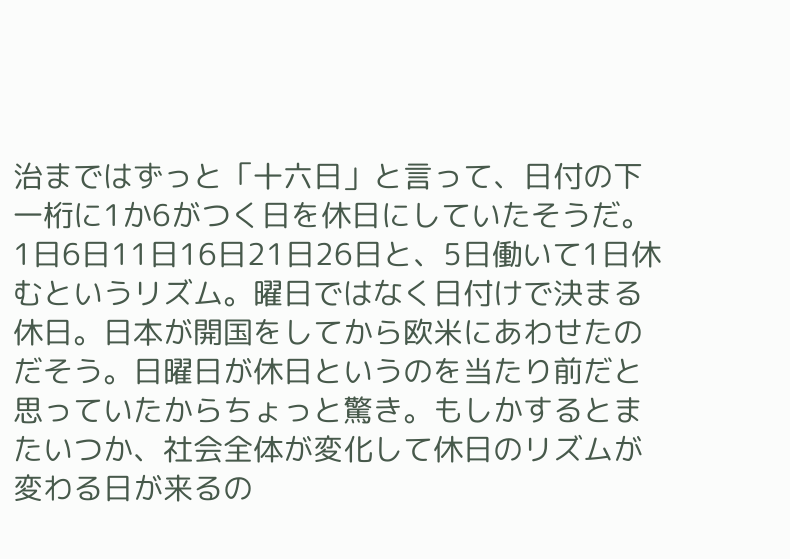治まではずっと「十六日」と言って、日付の下一桁に1か6がつく日を休日にしていたそうだ。1日6日11日16日21日26日と、5日働いて1日休むというリズム。曜日ではなく日付けで決まる休日。日本が開国をしてから欧米にあわせたのだそう。日曜日が休日というのを当たり前だと思っていたからちょっと驚き。もしかするとまたいつか、社会全体が変化して休日のリズムが変わる日が来るの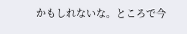かもしれないな。ところで今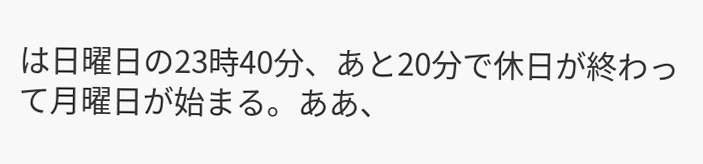は日曜日の23時40分、あと20分で休日が終わって月曜日が始まる。ああ、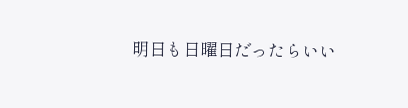明日も日曜日だったらいい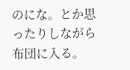のにな。とか思ったりしながら布団に入る。